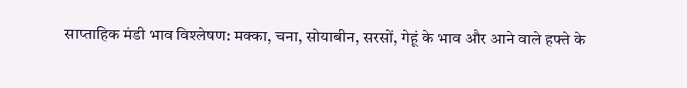साप्ताहिक मंडी भाव विश्लेषण: मक्का, चना, सोयाबीन, सरसों, गेहूं के भाव और आने वाले हफ्ते के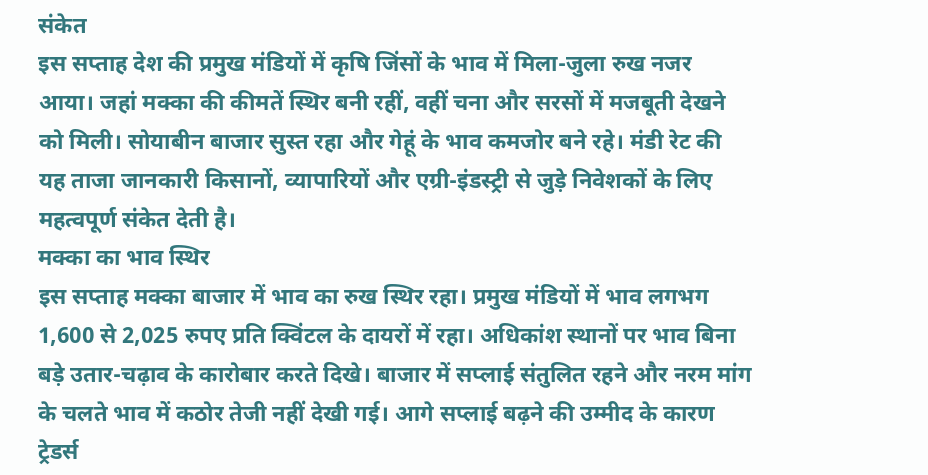संकेत
इस सप्ताह देश की प्रमुख मंडियों में कृषि जिंसों के भाव में मिला-जुला रुख नजर आया। जहां मक्का की कीमतें स्थिर बनी रहीं, वहीं चना और सरसों में मजबूती देखने को मिली। सोयाबीन बाजार सुस्त रहा और गेहूं के भाव कमजोर बने रहे। मंडी रेट की यह ताजा जानकारी किसानों, व्यापारियों और एग्री-इंडस्ट्री से जुड़े निवेशकों के लिए महत्वपूर्ण संकेत देती है।
मक्का का भाव स्थिर
इस सप्ताह मक्का बाजार में भाव का रुख स्थिर रहा। प्रमुख मंडियों में भाव लगभग 1,600 से 2,025 रुपए प्रति क्विंटल के दायरों में रहा। अधिकांश स्थानों पर भाव बिना बड़े उतार-चढ़ाव के कारोबार करते दिखे। बाजार में सप्लाई संतुलित रहने और नरम मांग के चलते भाव में कठोर तेजी नहीं देखी गई। आगे सप्लाई बढ़ने की उम्मीद के कारण ट्रेडर्स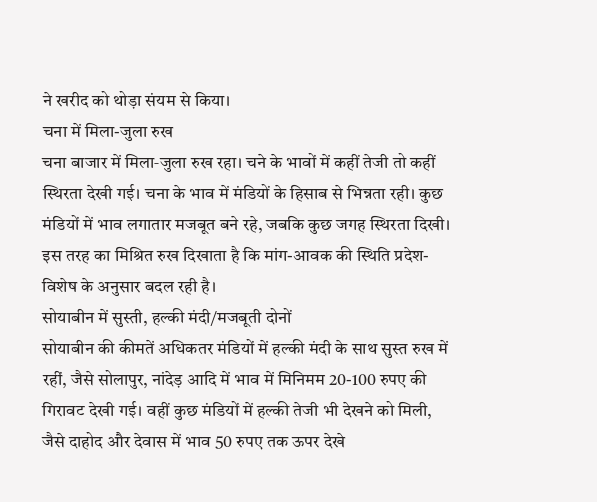ने खरीद को थोड़ा संयम से किया।
चना में मिला-जुला रुख
चना बाजार में मिला‑जुला रुख रहा। चने के भावों में कहीं तेजी तो कहीं स्थिरता देखी गई। चना के भाव में मंडियों के हिसाब से भिन्नता रही। कुछ मंडियों में भाव लगातार मजबूत बने रहे, जबकि कुछ जगह स्थिरता दिखी। इस तरह का मिश्रित रुख दिखाता है कि मांग-आवक की स्थिति प्रदेश-विशेष के अनुसार बदल रही है।
सोयाबीन में सुस्ती, हल्की मंदी/मजबूती दोनों
सोयाबीन की कीमतें अधिकतर मंडियों में हल्की मंदी के साथ सुस्त रुख में रहीं, जैसे सोलापुर, नांदेड़ आदि में भाव में मिनिमम 20-100 रुपए की गिरावट देखी गई। वहीं कुछ मंडियों में हल्की तेजी भी देखने को मिली, जैसे दाहोद और देवास में भाव 50 रुपए तक ऊपर देखे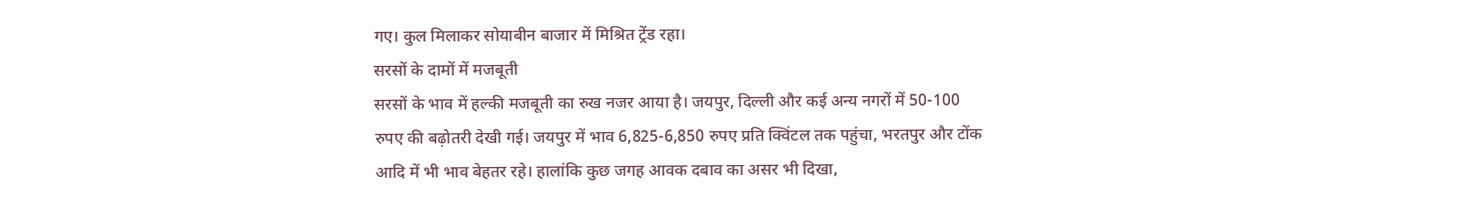गए। कुल मिलाकर सोयाबीन बाजार में मिश्रित ट्रेंड रहा।
सरसों के दामों में मजबूती
सरसों के भाव में हल्की मजबूती का रुख नजर आया है। जयपुर, दिल्ली और कई अन्य नगरों में 50-100 रुपए की बढ़ोतरी देखी गई। जयपुर में भाव 6,825-6,850 रुपए प्रति क्विंटल तक पहुंचा, भरतपुर और टोंक आदि में भी भाव बेहतर रहे। हालांकि कुछ जगह आवक दबाव का असर भी दिखा,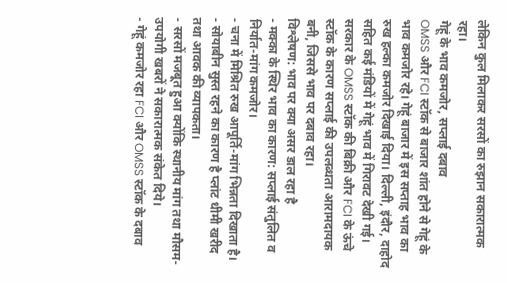लेकिन कुल मिलाकर सरसों का रुझान सकारात्मक रहा।
गेहूं के भाव कमजोर, सप्लाई दबाव
OMSS और FCI स्टॉक से बाजार शांत होने से गेहूं के भाव कमजोर रहे। गेहूं बाजार में इस सप्ताह भाव का रुख हल्का कमजोर दिखाई दिया। दिल्ली, इंदौर, दाहोद सहित कई मंडियों में गेहूं भाव में गिरावट देखी गई। सरकार के OMSS स्टॉक की बिक्री और FCI के ऊंचे स्टॉक के कारण सप्लाई की उपलब्धता आरामदायक बनी, जिससे भाव पर दबाव रहा।
विश्लेषण: भाव पर क्या असर डाल रहा है
- मक्का के स्थिर भाव का कारण: सप्लाई संतुलित व निर्यात-मांग कमजोर।
- चना में मिश्रित रुख आपूर्ति-मांग भिन्नता दिखाता है।
- सोयाबीन सुस्त रहने का कारण है प्लांट धीमी खरीद तथा आवक की व्यापकता।
- सरसों मजबूत हुआ क्योंकि स्थानीय मांग तथा मौसम-उपयोगी खबरों ने सकारात्मक संकेत दिये।
- गेहूं कमजोर रहा FCI और OMSS स्टॉक के दबाव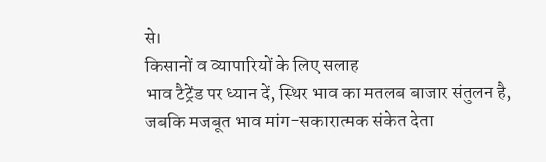से।
किसानों व व्यापारियों के लिए सलाह
भाव टैट्रेंड पर ध्यान दें, स्थिर भाव का मतलब बाजार संतुलन है, जबकि मजबूत भाव मांग-सकारात्मक संकेत देता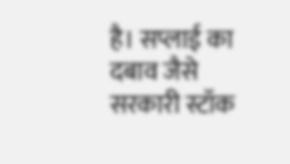है। सप्लाई का दबाव जैसे सरकारी स्टॉक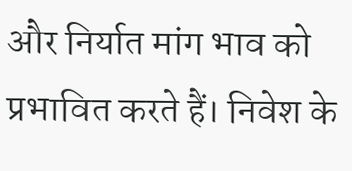और निर्यात मांग भाव को प्रभावित करते हैं। निवेश के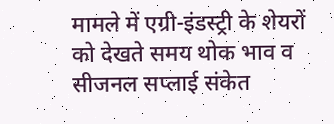मामले में एग्री-इंडस्ट्री के शेयरों को देखते समय थोक भाव व सीजनल सप्लाई संकेत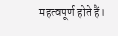महत्वपूर्ण होते हैं।